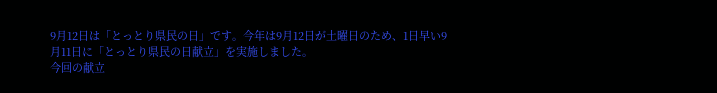9月12日は「とっとり県民の日」です。今年は9月12日が土曜日のため、1日早い9月11日に「とっとり県民の日献立」を実施しました。
今回の献立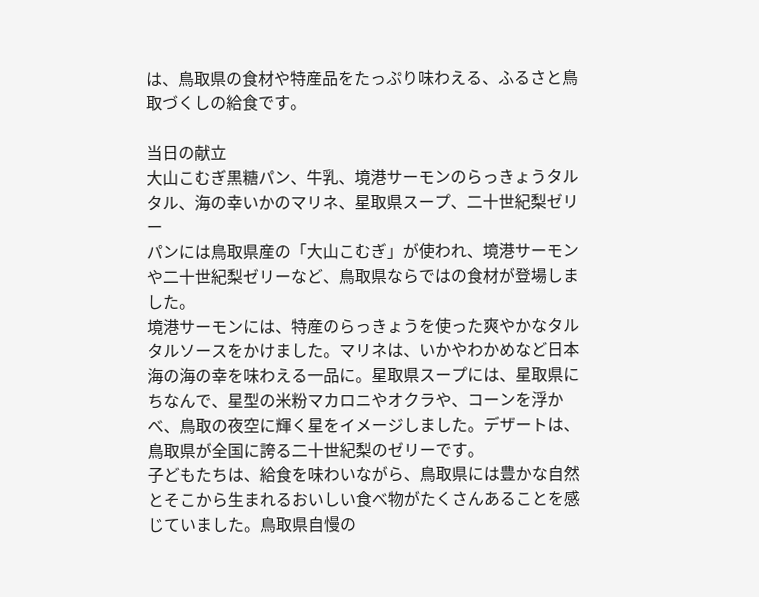は、鳥取県の食材や特産品をたっぷり味わえる、ふるさと鳥取づくしの給食です。

当日の献立
大山こむぎ黒糖パン、牛乳、境港サーモンのらっきょうタルタル、海の幸いかのマリネ、星取県スープ、二十世紀梨ゼリー
パンには鳥取県産の「大山こむぎ」が使われ、境港サーモンや二十世紀梨ゼリーなど、鳥取県ならではの食材が登場しました。
境港サーモンには、特産のらっきょうを使った爽やかなタルタルソースをかけました。マリネは、いかやわかめなど日本海の海の幸を味わえる一品に。星取県スープには、星取県にちなんで、星型の米粉マカロニやオクラや、コーンを浮かべ、鳥取の夜空に輝く星をイメージしました。デザートは、鳥取県が全国に誇る二十世紀梨のゼリーです。
子どもたちは、給食を味わいながら、鳥取県には豊かな自然とそこから生まれるおいしい食べ物がたくさんあることを感じていました。鳥取県自慢の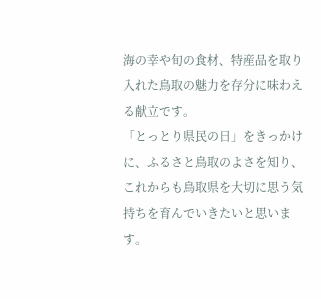海の幸や旬の食材、特産品を取り入れた鳥取の魅力を存分に味わえる献立です。
「とっとり県民の日」をきっかけに、ふるさと鳥取のよさを知り、これからも鳥取県を大切に思う気持ちを育んでいきたいと思います。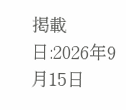掲載日:2026年9月15日